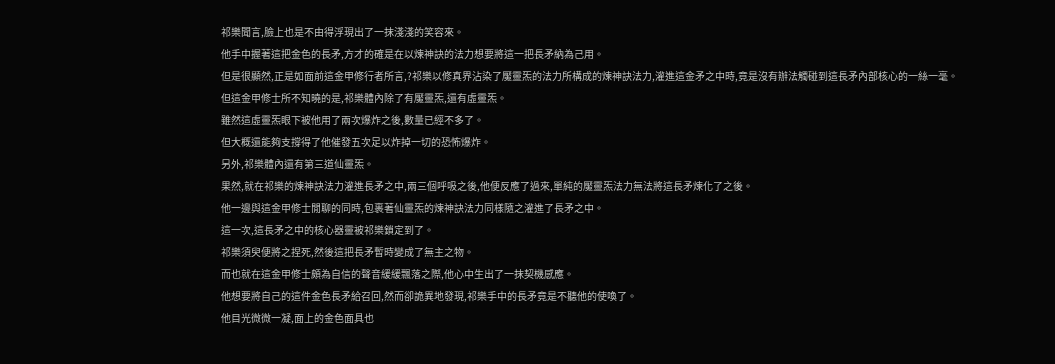祁樂聞言,臉上也是不由得浮現出了一抹淺淺的笑容來。
他手中握著這把金色的長矛,方才的確是在以煉神訣的法力想要將這一把長矛納為己用。
但是很顯然,正是如面前這金甲修行者所言,?祁樂以修真界沾染了魘靈炁的法力所構成的煉神訣法力,灌進這金矛之中時,竟是沒有辦法觸碰到這長矛內部核心的一絲一毫。
但這金甲修士所不知曉的是,祁樂體內除了有魘靈炁,還有虛靈炁。
雖然這虛靈炁眼下被他用了兩次爆炸之後,數量已經不多了。
但大概還能夠支撐得了他催發五次足以炸掉一切的恐怖爆炸。
另外,祁樂體內還有第三道仙靈炁。
果然,就在祁樂的煉神訣法力灌進長矛之中,兩三個呼吸之後,他便反應了過來,單純的魘靈炁法力無法將這長矛煉化了之後。
他一邊與這金甲修士閒聊的同時,包裹著仙靈炁的煉神訣法力同樣隨之灌進了長矛之中。
這一次,這長矛之中的核心器靈被祁樂鎖定到了。
祁樂須臾便將之捏死,然後這把長矛暫時變成了無主之物。
而也就在這金甲修士頗為自信的聲音緩緩飄落之際,他心中生出了一抹契機感應。
他想要將自己的這件金色長矛給召回,然而卻詭異地發現,祁樂手中的長矛竟是不聽他的使喚了。
他目光微微一凝,面上的金色面具也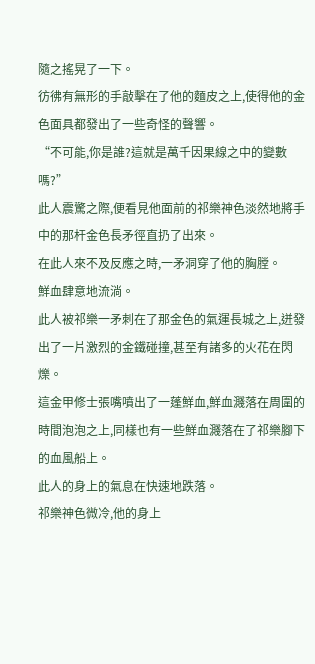隨之搖晃了一下。
彷彿有無形的手敲擊在了他的麵皮之上,使得他的金色面具都發出了一些奇怪的聲響。
“不可能,你是誰?這就是萬千因果線之中的變數嗎?”
此人震驚之際,便看見他面前的祁樂神色淡然地將手中的那杆金色長矛徑直扔了出來。
在此人來不及反應之時,一矛洞穿了他的胸膛。
鮮血肆意地流淌。
此人被祁樂一矛刺在了那金色的氣運長城之上,迸發出了一片激烈的金鐵碰撞,甚至有諸多的火花在閃爍。
這金甲修士張嘴噴出了一蓬鮮血,鮮血濺落在周圍的時間泡泡之上,同樣也有一些鮮血濺落在了祁樂腳下的血風船上。
此人的身上的氣息在快速地跌落。
祁樂神色微冷,他的身上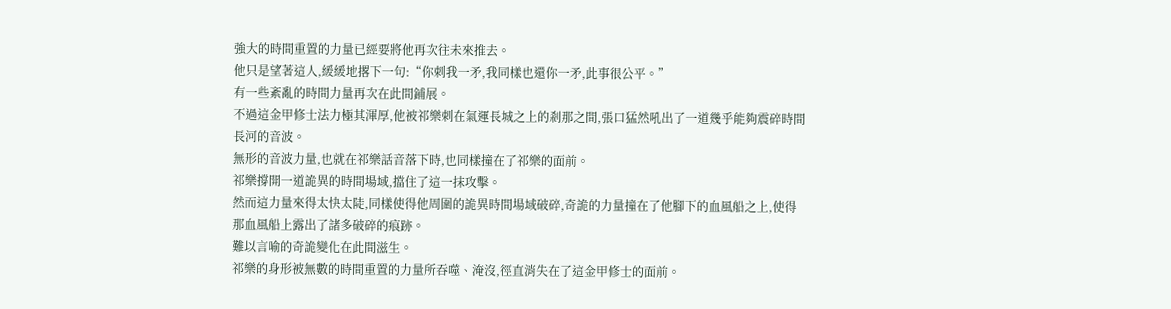強大的時間重置的力量已經要將他再次往未來推去。
他只是望著這人,緩緩地撂下一句:“你刺我一矛,我同樣也還你一矛,此事很公平。”
有一些紊亂的時間力量再次在此間鋪展。
不過這金甲修士法力極其渾厚,他被祁樂刺在氣運長城之上的剎那之間,張口猛然吼出了一道幾乎能夠震碎時間長河的音波。
無形的音波力量,也就在祁樂話音落下時,也同樣撞在了祁樂的面前。
祁樂撐開一道詭異的時間場域,擋住了這一抹攻擊。
然而這力量來得太快太陡,同樣使得他周圍的詭異時間場域破碎,奇詭的力量撞在了他腳下的血風船之上,使得那血風船上露出了諸多破碎的痕跡。
難以言喻的奇詭變化在此間滋生。
祁樂的身形被無數的時間重置的力量所吞噬、淹沒,徑直消失在了這金甲修士的面前。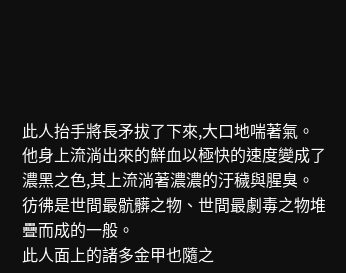此人抬手將長矛拔了下來,大口地喘著氣。
他身上流淌出來的鮮血以極快的速度變成了濃黑之色,其上流淌著濃濃的汙穢與腥臭。
彷彿是世間最骯髒之物、世間最劇毒之物堆疊而成的一般。
此人面上的諸多金甲也隨之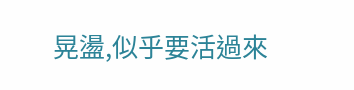晃盪,似乎要活過來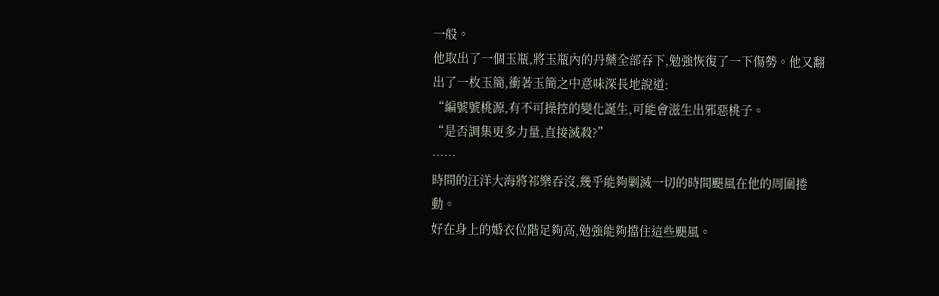一般。
他取出了一個玉瓶,將玉瓶內的丹藥全部吞下,勉強恢復了一下傷勢。他又翻出了一枚玉簡,衝著玉簡之中意味深長地說道:
“編號號桃源,有不可操控的變化誕生,可能會滋生出邪惡桃子。
“是否調集更多力量,直接滅殺?”
……
時間的汪洋大海將祁樂吞沒,幾乎能夠剿滅一切的時間颶風在他的周圍捲動。
好在身上的婚衣位階足夠高,勉強能夠擋住這些颶風。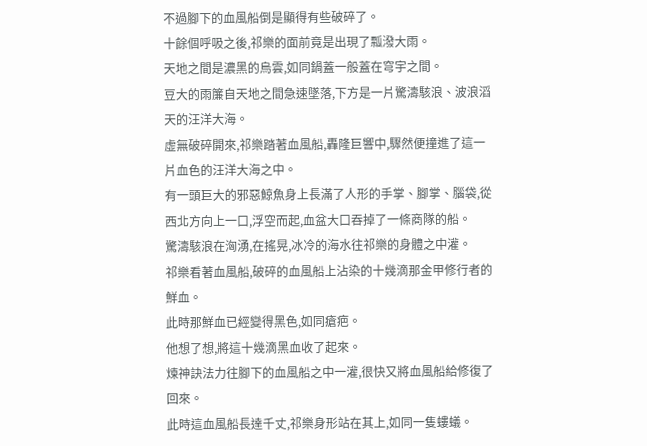不過腳下的血風船倒是顯得有些破碎了。
十餘個呼吸之後,祁樂的面前竟是出現了瓢潑大雨。
天地之間是濃黑的烏雲,如同鍋蓋一般蓋在穹宇之間。
豆大的雨簾自天地之間急速墜落,下方是一片驚濤駭浪、波浪滔天的汪洋大海。
虛無破碎開來,祁樂踏著血風船,轟隆巨響中,驟然便撞進了這一片血色的汪洋大海之中。
有一頭巨大的邪惡鯨魚身上長滿了人形的手掌、腳掌、腦袋,從西北方向上一口,浮空而起,血盆大口吞掉了一條商隊的船。
驚濤駭浪在洶湧,在搖晃,冰冷的海水往祁樂的身體之中灌。
祁樂看著血風船,破碎的血風船上沾染的十幾滴那金甲修行者的鮮血。
此時那鮮血已經變得黑色,如同瘡疤。
他想了想,將這十幾滴黑血收了起來。
煉神訣法力往腳下的血風船之中一灌,很快又將血風船給修復了回來。
此時這血風船長達千丈,祁樂身形站在其上,如同一隻螻蟻。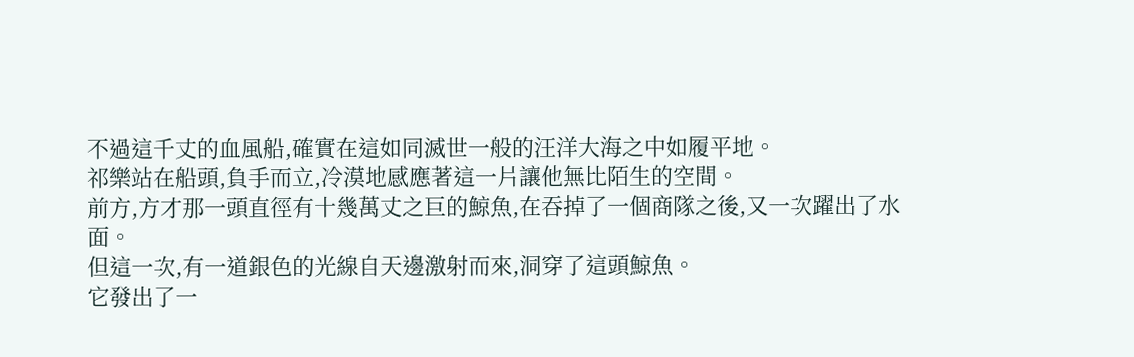不過這千丈的血風船,確實在這如同滅世一般的汪洋大海之中如履平地。
祁樂站在船頭,負手而立,冷漠地感應著這一片讓他無比陌生的空間。
前方,方才那一頭直徑有十幾萬丈之巨的鯨魚,在吞掉了一個商隊之後,又一次躍出了水面。
但這一次,有一道銀色的光線自天邊激射而來,洞穿了這頭鯨魚。
它發出了一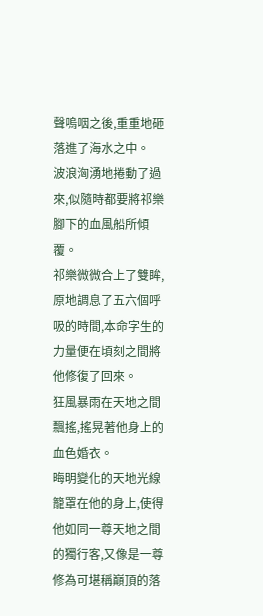聲嗚咽之後,重重地砸落進了海水之中。
波浪洶湧地捲動了過來,似隨時都要將祁樂腳下的血風船所傾覆。
祁樂微微合上了雙眸,原地調息了五六個呼吸的時間,本命字生的力量便在頃刻之間將他修復了回來。
狂風暴雨在天地之間飄搖,搖晃著他身上的血色婚衣。
晦明變化的天地光線籠罩在他的身上,使得他如同一尊天地之間的獨行客,又像是一尊修為可堪稱巔頂的落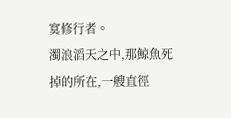寞修行者。
濁浪滔天之中,那鯨魚死掉的所在,一艘直徑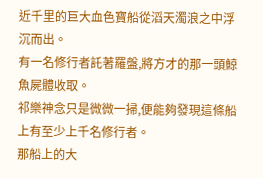近千里的巨大血色寶船從滔天濁浪之中浮沉而出。
有一名修行者託著羅盤,將方才的那一頭鯨魚屍體收取。
祁樂神念只是微微一掃,便能夠發現這條船上有至少上千名修行者。
那船上的大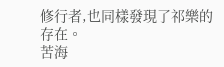修行者,也同樣發現了祁樂的存在。
苦海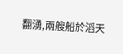翻湧,兩艘船於滔天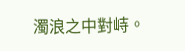濁浪之中對峙。